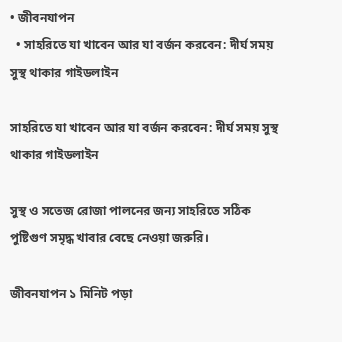• জীবনযাপন
  • সাহরিতে যা খাবেন আর যা বর্জন করবেন: দীর্ঘ সময় সুস্থ থাকার গাইডলাইন

সাহরিতে যা খাবেন আর যা বর্জন করবেন: দীর্ঘ সময় সুস্থ থাকার গাইডলাইন

সুস্থ ও সতেজ রোজা পালনের জন্য সাহরিতে সঠিক পুষ্টিগুণ সমৃদ্ধ খাবার বেছে নেওয়া জরুরি।

জীবনযাপন ১ মিনিট পড়া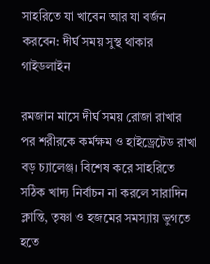সাহরিতে যা খাবেন আর যা বর্জন করবেন: দীর্ঘ সময় সুস্থ থাকার গাইডলাইন

রমজান মাসে দীর্ঘ সময় রোজা রাখার পর শরীরকে কর্মক্ষম ও হাইড্রেটেড রাখা বড় চ্যালেঞ্জ। বিশেষ করে সাহরিতে সঠিক খাদ্য নির্বাচন না করলে সারাদিন ক্লান্তি, তৃষ্ণা ও হজমের সমস্যায় ভুগতে হতে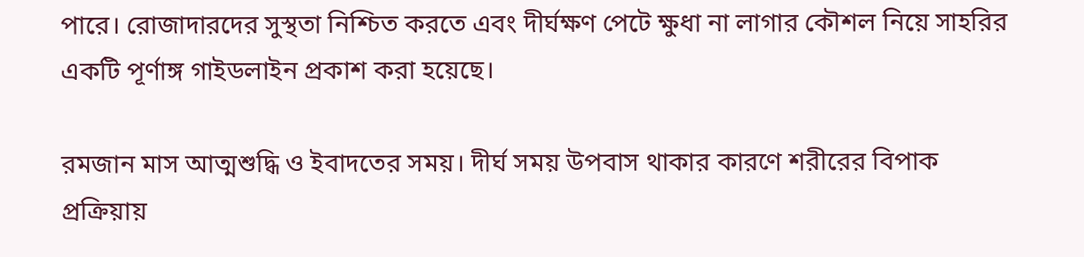পারে। রোজাদারদের সুস্থতা নিশ্চিত করতে এবং দীর্ঘক্ষণ পেটে ক্ষুধা না লাগার কৌশল নিয়ে সাহরির একটি পূর্ণাঙ্গ গাইডলাইন প্রকাশ করা হয়েছে।

রমজান মাস আত্মশুদ্ধি ও ইবাদতের সময়। দীর্ঘ সময় উপবাস থাকার কারণে শরীরের বিপাক প্রক্রিয়ায়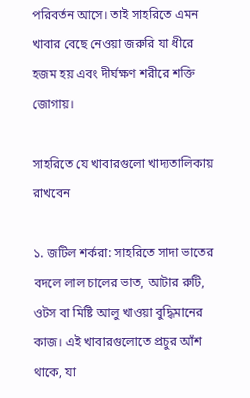পরিবর্তন আসে। তাই সাহরিতে এমন খাবার বেছে নেওয়া জরুরি যা ধীরে হজম হয় এবং দীর্ঘক্ষণ শরীরে শক্তি জোগায়।

সাহরিতে যে খাবারগুলো খাদ্যতালিকায় রাখবেন

১. জটিল শর্করা: সাহরিতে সাদা ভাতের বদলে লাল চালের ভাত, আটার রুটি, ওটস বা মিষ্টি আলু খাওয়া বুদ্ধিমানের কাজ। এই খাবারগুলোতে প্রচুর আঁশ থাকে, যা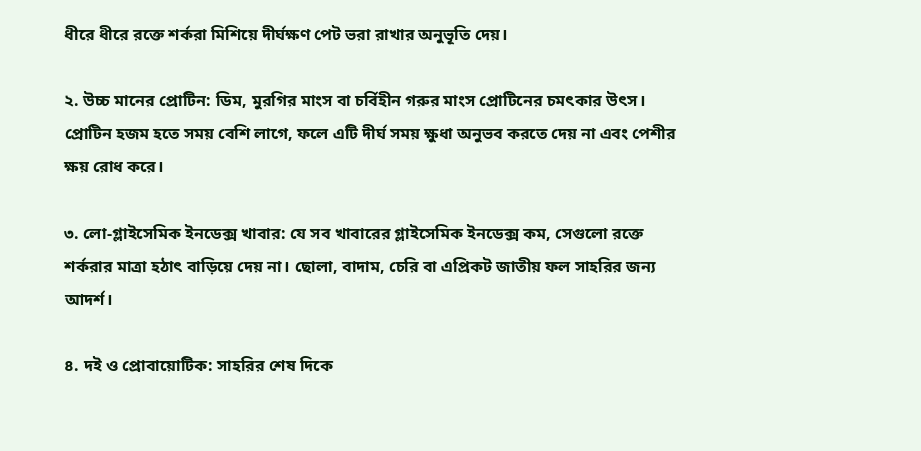ধীরে ধীরে রক্তে শর্করা মিশিয়ে দীর্ঘক্ষণ পেট ভরা রাখার অনুভূতি দেয়।

২. উচ্চ মানের প্রোটিন: ডিম, মুরগির মাংস বা চর্বিহীন গরুর মাংস প্রোটিনের চমৎকার উৎস। প্রোটিন হজম হতে সময় বেশি লাগে, ফলে এটি দীর্ঘ সময় ক্ষুধা অনুভব করতে দেয় না এবং পেশীর ক্ষয় রোধ করে।

৩. লো-গ্লাইসেমিক ইনডেক্স খাবার: যে সব খাবারের গ্লাইসেমিক ইনডেক্স কম, সেগুলো রক্তে শর্করার মাত্রা হঠাৎ বাড়িয়ে দেয় না। ছোলা, বাদাম, চেরি বা এপ্রিকট জাতীয় ফল সাহরির জন্য আদর্শ।

৪. দই ও প্রোবায়োটিক: সাহরির শেষ দিকে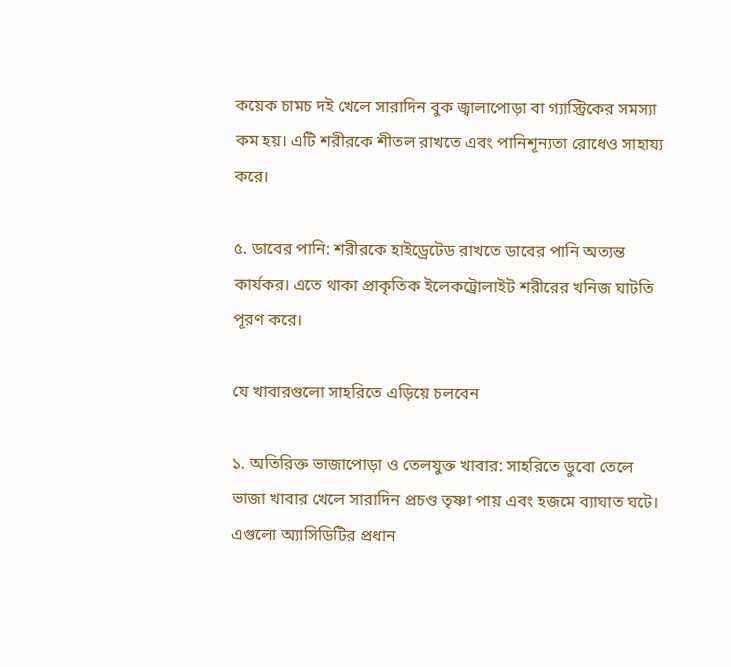কয়েক চামচ দই খেলে সারাদিন বুক জ্বালাপোড়া বা গ্যাস্ট্রিকের সমস্যা কম হয়। এটি শরীরকে শীতল রাখতে এবং পানিশূন্যতা রোধেও সাহায্য করে।

৫. ডাবের পানি: শরীরকে হাইড্রেটেড রাখতে ডাবের পানি অত্যন্ত কার্যকর। এতে থাকা প্রাকৃতিক ইলেকট্রোলাইট শরীরের খনিজ ঘাটতি পূরণ করে।

যে খাবারগুলো সাহরিতে এড়িয়ে চলবেন

১. অতিরিক্ত ভাজাপোড়া ও তেলযুক্ত খাবার: সাহরিতে ডুবো তেলে ভাজা খাবার খেলে সারাদিন প্রচণ্ড তৃষ্ণা পায় এবং হজমে ব্যাঘাত ঘটে। এগুলো অ্যাসিডিটির প্রধান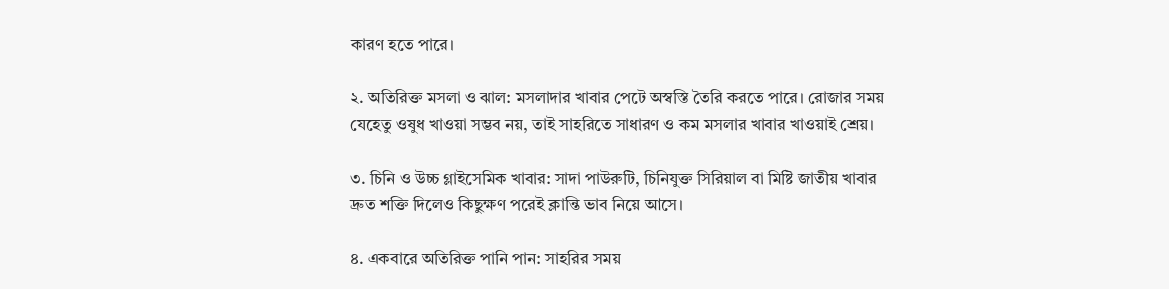কারণ হতে পারে।

২. অতিরিক্ত মসলা ও ঝাল: মসলাদার খাবার পেটে অস্বস্তি তৈরি করতে পারে। রোজার সময় যেহেতু ওষুধ খাওয়া সম্ভব নয়, তাই সাহরিতে সাধারণ ও কম মসলার খাবার খাওয়াই শ্রেয়।

৩. চিনি ও উচ্চ গ্লাইসেমিক খাবার: সাদা পাউরুটি, চিনিযুক্ত সিরিয়াল বা মিষ্টি জাতীয় খাবার দ্রুত শক্তি দিলেও কিছুক্ষণ পরেই ক্লান্তি ভাব নিয়ে আসে।

৪. একবারে অতিরিক্ত পানি পান: সাহরির সময়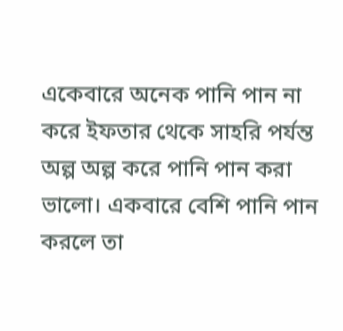একেবারে অনেক পানি পান না করে ইফতার থেকে সাহরি পর্যন্ত অল্প অল্প করে পানি পান করা ভালো। একবারে বেশি পানি পান করলে তা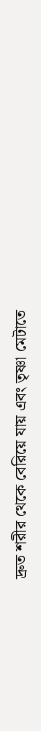দ্রুত শরীর থেকে বেরিয়ে যায় এবং তৃষ্ণা মেটাতে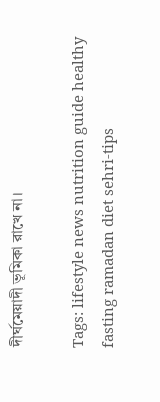দীর্ঘমেয়াদী ভূমিকা রাখে না।

Tags: lifestyle news nutrition guide healthy fasting ramadan diet sehri-tips